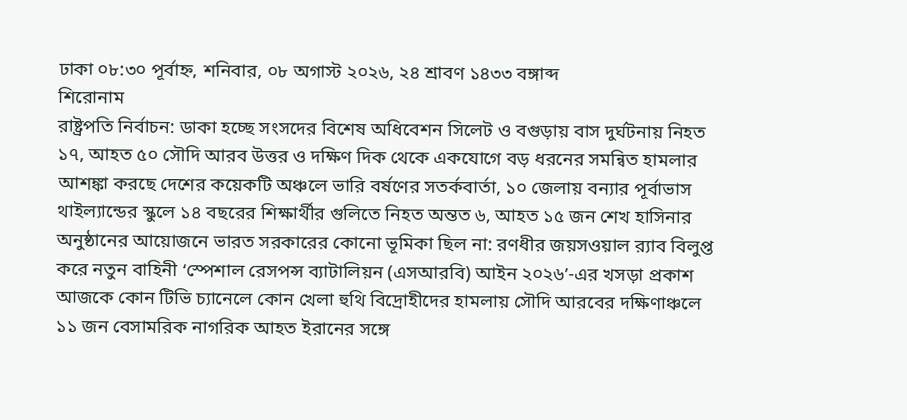ঢাকা ০৮:৩০ পূর্বাহ্ন, শনিবার, ০৮ অগাস্ট ২০২৬, ২৪ শ্রাবণ ১৪৩৩ বঙ্গাব্দ
শিরোনাম
রাষ্ট্রপতি নির্বাচন: ডাকা হচ্ছে সংসদের বিশেষ অধিবেশন সিলেট ও বগুড়ায় বাস দুর্ঘটনায় নিহত ১৭, আহত ৫০ সৌদি আরব উত্তর ও দক্ষিণ দিক থেকে একযোগে বড় ধরনের সমন্বিত হামলার আশঙ্কা করছে দেশের কয়েকটি অঞ্চলে ভারি বর্ষণের সতর্কবার্তা, ১০ জেলায় বন্যার পূর্বাভাস থাইল্যান্ডের স্কুলে ১৪ বছরের শিক্ষার্থীর গুলিতে নিহত অন্তত ৬, আহত ১৫ জন শেখ হাসিনার অনুষ্ঠানের আয়োজনে ভারত সরকারের কোনো ভূমিকা ছিল না: রণধীর জয়সওয়াল র‍্যাব বিলুপ্ত করে নতুন বাহিনী ‘স্পেশাল রেসপন্স ব্যাটালিয়ন (এসআরবি) আইন ২০২৬’-এর খসড়া প্রকাশ আজকে কোন টিভি চ্যানেলে কোন খেলা হুথি বিদ্রোহীদের হামলায় সৌদি আরবের দক্ষিণাঞ্চলে ১১ জন বেসামরিক নাগরিক আহত ইরানের সঙ্গে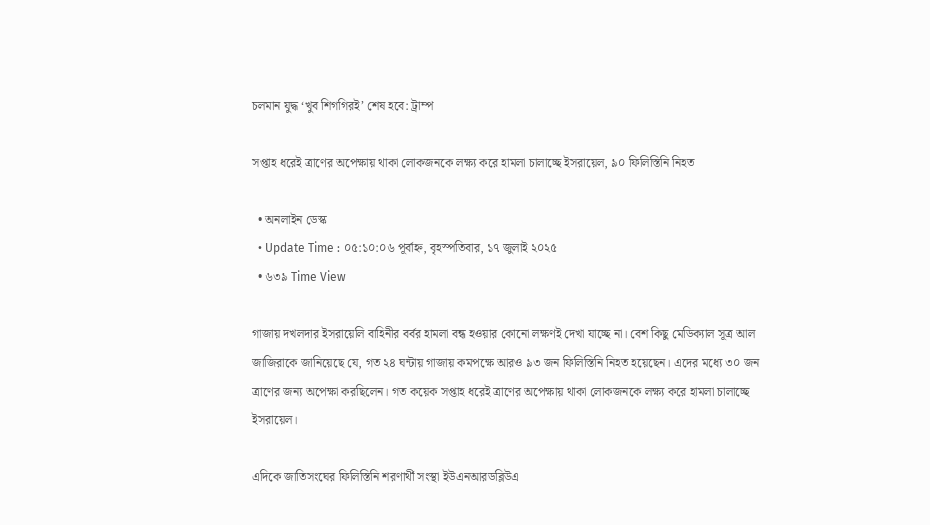চলমান যুদ্ধ ‘খুব শিগগিরই’ শেষ হবে: ট্রাম্প

সপ্তাহ ধরেই ত্রাণের অপেক্ষায় থাকা লোকজনকে লক্ষ্য করে হামলা চালাচ্ছে ইসরায়েল, ৯০ ফিলিস্তিনি নিহত

  • অনলাইন ডেস্ক
  • Update Time : ০৫:১০:০৬ পূর্বাহ্ন, বৃহস্পতিবার, ১৭ জুলাই ২০২৫
  • ৬৩৯ Time View

গাজায় দখলদার ইসরায়েলি বাহিনীর বর্বর হামলা বন্ধ হওয়ার কোনো লক্ষণই দেখা যাচ্ছে না। বেশ কিছু মেডিক্যাল সূত্র আল জাজিরাকে জানিয়েছে যে, গত ২৪ ঘন্টায় গাজায় কমপক্ষে আরও ৯৩ জন ফিলিস্তিনি নিহত হয়েছেন। এদের মধ্যে ৩০ জন ত্রাণের জন্য অপেক্ষা করছিলেন। গত কয়েক সপ্তাহ ধরেই ত্রাণের অপেক্ষায় থাকা লোকজনকে লক্ষ্য করে হামলা চালাচ্ছে ইসরায়েল।

এদিকে জাতিসংঘের ফিলিস্তিনি শরণার্থী সংস্থা ইউএনআরডব্লিউএ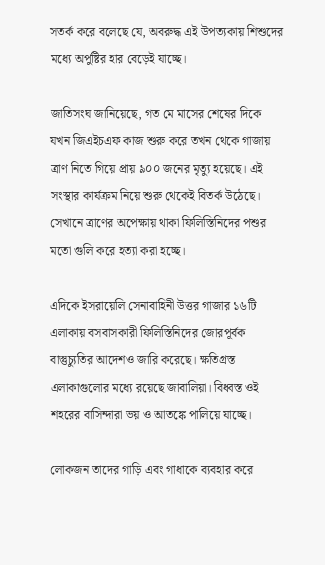সতর্ক করে বলেছে যে, অবরুদ্ধ এই উপত্যকায় শিশুদের মধ্যে অপুষ্টির হার বেড়েই যাচ্ছে।

জাতিসংঘ জানিয়েছে, গত মে মাসের শেষের দিকে যখন জিএইচএফ কাজ শুরু করে তখন থেকে গাজায় ত্রাণ নিতে গিয়ে প্রায় ৯০০ জনের মৃত্যু হয়েছে। এই সংস্থার কার্যক্রম নিয়ে শুরু থেকেই বিতর্ক উঠেছে। সেখানে ত্রাণের অপেক্ষায় থাকা ফিলিস্তিনিদের পশুর মতো গুলি করে হত্যা করা হচ্ছে।

এদিকে ইসরায়েলি সেনাবাহিনী উত্তর গাজার ১৬টি এলাকায় বসবাসকারী ফিলিস্তিনিদের জোরপূর্বক বাস্তুচ্যুতির আদেশও জারি করেছে। ক্ষতিগ্রস্ত এলাকাগুলোর মধ্যে রয়েছে জাবালিয়া। বিধ্বস্ত ওই শহরের বাসিন্দারা ভয় ও আতঙ্কে পালিয়ে যাচ্ছে।

লোকজন তাদের গাড়ি এবং গাধাকে ব্যবহার করে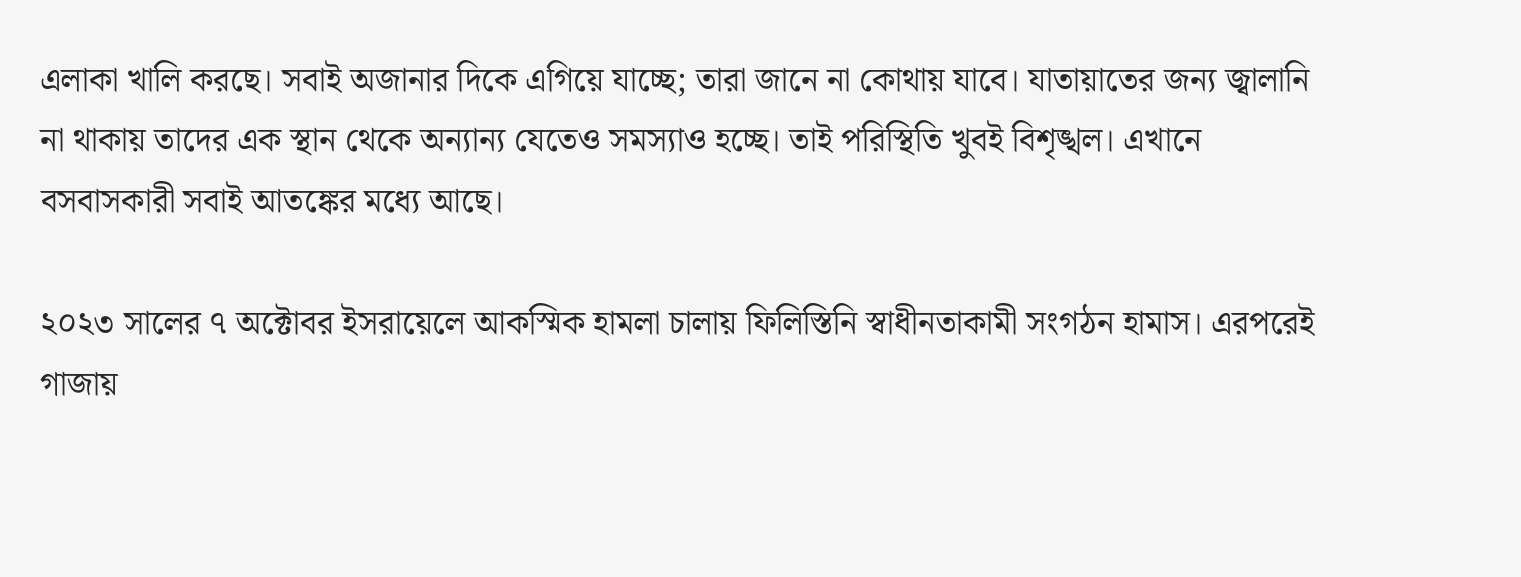এলাকা খালি করছে। সবাই অজানার দিকে এগিয়ে যাচ্ছে; তারা জানে না কোথায় যাবে। যাতায়াতের জন্য জ্বালানি না থাকায় তাদের এক স্থান থেকে অন্যান্য যেতেও সমস্যাও হচ্ছে। তাই পরিস্থিতি খুবই বিশৃঙ্খল। এখানে বসবাসকারী সবাই আতঙ্কের মধ্যে আছে।

২০২৩ সালের ৭ অক্টোবর ইসরায়েলে আকস্মিক হামলা চালায় ফিলিস্তিনি স্বাধীনতাকামী সংগঠন হামাস। এরপরেই গাজায়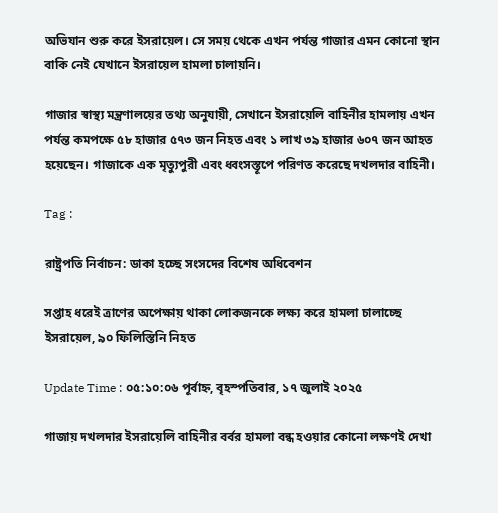অভিযান শুরু করে ইসরায়েল। সে সময় থেকে এখন পর্যন্ত গাজার এমন কোনো স্থান বাকি নেই যেখানে ইসরায়েল হামলা চালায়নি।

গাজার স্বাস্থ্য মন্ত্রণালয়ের তথ্য অনুযায়ী, সেখানে ইসরায়েলি বাহিনীর হামলায় এখন পর্যন্ত কমপক্ষে ৫৮ হাজার ৫৭৩ জন নিহত এবং ১ লাখ ৩৯ হাজার ৬০৭ জন আহত হয়েছেন। গাজাকে এক মৃত্যুপুরী এবং ধ্বংসস্তূপে পরিণত করেছে দখলদার বাহিনী।

Tag :

রাষ্ট্রপতি নির্বাচন: ডাকা হচ্ছে সংসদের বিশেষ অধিবেশন

সপ্তাহ ধরেই ত্রাণের অপেক্ষায় থাকা লোকজনকে লক্ষ্য করে হামলা চালাচ্ছে ইসরায়েল, ৯০ ফিলিস্তিনি নিহত

Update Time : ০৫:১০:০৬ পূর্বাহ্ন, বৃহস্পতিবার, ১৭ জুলাই ২০২৫

গাজায় দখলদার ইসরায়েলি বাহিনীর বর্বর হামলা বন্ধ হওয়ার কোনো লক্ষণই দেখা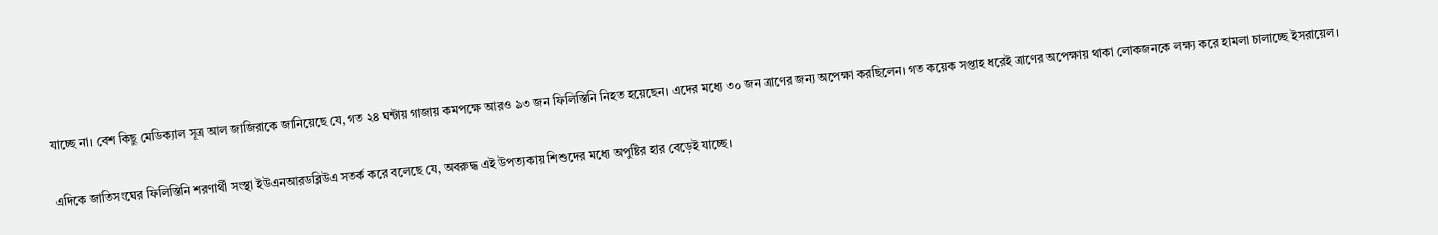যাচ্ছে না। বেশ কিছু মেডিক্যাল সূত্র আল জাজিরাকে জানিয়েছে যে, গত ২৪ ঘন্টায় গাজায় কমপক্ষে আরও ৯৩ জন ফিলিস্তিনি নিহত হয়েছেন। এদের মধ্যে ৩০ জন ত্রাণের জন্য অপেক্ষা করছিলেন। গত কয়েক সপ্তাহ ধরেই ত্রাণের অপেক্ষায় থাকা লোকজনকে লক্ষ্য করে হামলা চালাচ্ছে ইসরায়েল।

এদিকে জাতিসংঘের ফিলিস্তিনি শরণার্থী সংস্থা ইউএনআরডব্লিউএ সতর্ক করে বলেছে যে, অবরুদ্ধ এই উপত্যকায় শিশুদের মধ্যে অপুষ্টির হার বেড়েই যাচ্ছে।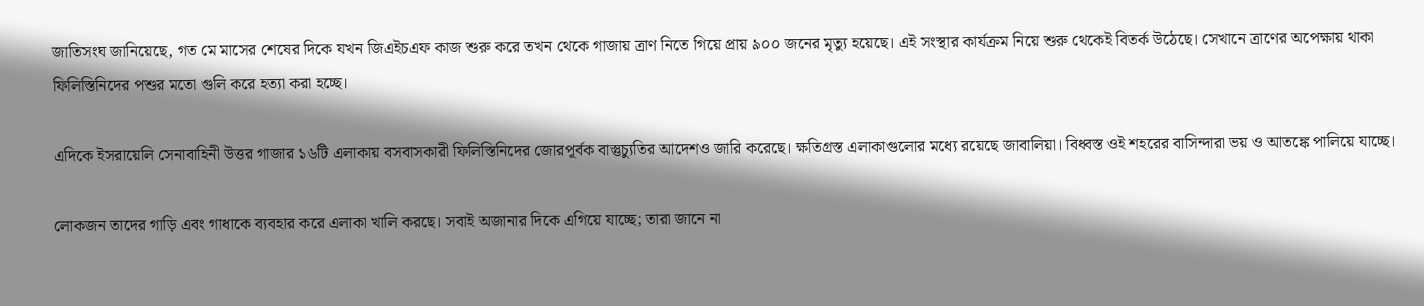জাতিসংঘ জানিয়েছে, গত মে মাসের শেষের দিকে যখন জিএইচএফ কাজ শুরু করে তখন থেকে গাজায় ত্রাণ নিতে গিয়ে প্রায় ৯০০ জনের মৃত্যু হয়েছে। এই সংস্থার কার্যক্রম নিয়ে শুরু থেকেই বিতর্ক উঠেছে। সেখানে ত্রাণের অপেক্ষায় থাকা ফিলিস্তিনিদের পশুর মতো গুলি করে হত্যা করা হচ্ছে।

এদিকে ইসরায়েলি সেনাবাহিনী উত্তর গাজার ১৬টি এলাকায় বসবাসকারী ফিলিস্তিনিদের জোরপূর্বক বাস্তুচ্যুতির আদেশও জারি করেছে। ক্ষতিগ্রস্ত এলাকাগুলোর মধ্যে রয়েছে জাবালিয়া। বিধ্বস্ত ওই শহরের বাসিন্দারা ভয় ও আতঙ্কে পালিয়ে যাচ্ছে।

লোকজন তাদের গাড়ি এবং গাধাকে ব্যবহার করে এলাকা খালি করছে। সবাই অজানার দিকে এগিয়ে যাচ্ছে; তারা জানে না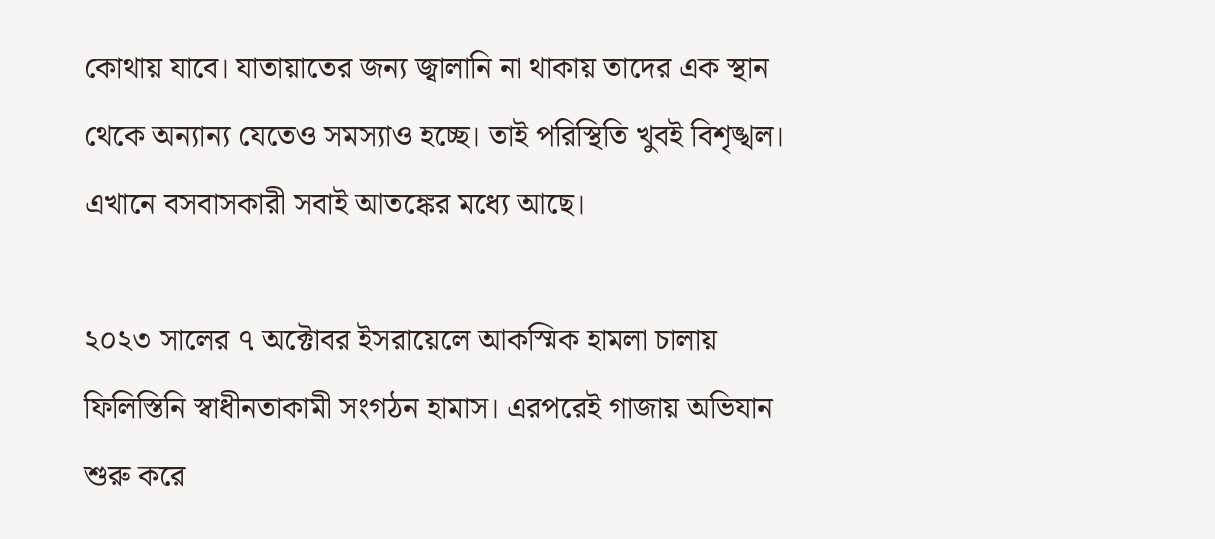কোথায় যাবে। যাতায়াতের জন্য জ্বালানি না থাকায় তাদের এক স্থান থেকে অন্যান্য যেতেও সমস্যাও হচ্ছে। তাই পরিস্থিতি খুবই বিশৃঙ্খল। এখানে বসবাসকারী সবাই আতঙ্কের মধ্যে আছে।

২০২৩ সালের ৭ অক্টোবর ইসরায়েলে আকস্মিক হামলা চালায় ফিলিস্তিনি স্বাধীনতাকামী সংগঠন হামাস। এরপরেই গাজায় অভিযান শুরু করে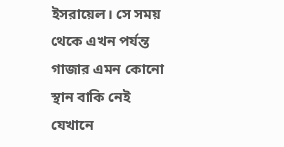ইসরায়েল। সে সময় থেকে এখন পর্যন্ত গাজার এমন কোনো স্থান বাকি নেই যেখানে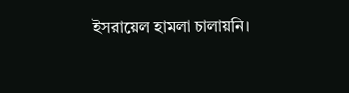ইসরায়েল হামলা চালায়নি।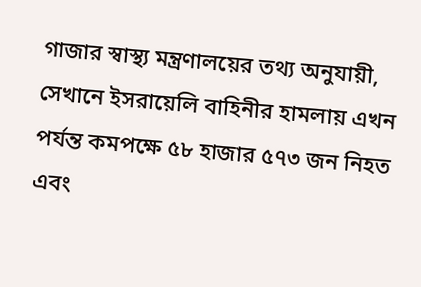গাজার স্বাস্থ্য মন্ত্রণালয়ের তথ্য অনুযায়ী, সেখানে ইসরায়েলি বাহিনীর হামলায় এখন পর্যন্ত কমপক্ষে ৫৮ হাজার ৫৭৩ জন নিহত এবং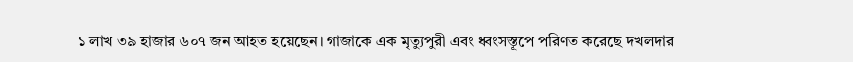১ লাখ ৩৯ হাজার ৬০৭ জন আহত হয়েছেন। গাজাকে এক মৃত্যুপুরী এবং ধ্বংসস্তূপে পরিণত করেছে দখলদার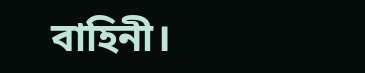বাহিনী।